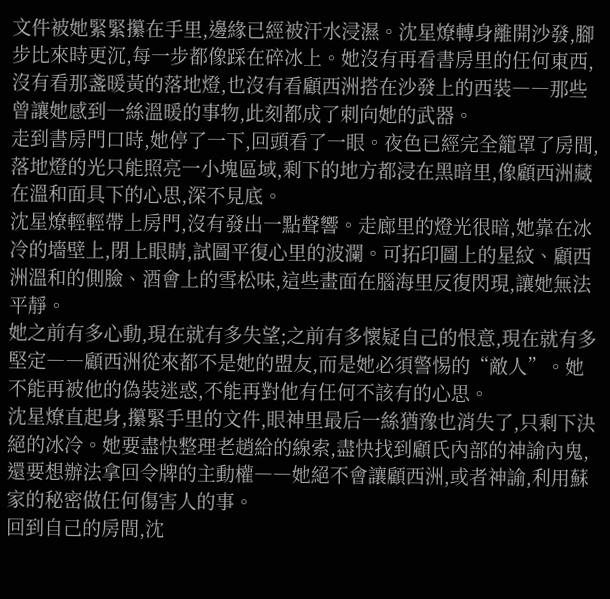文件被她緊緊攥在手里,邊緣已經被汗水浸濕。沈星燎轉身離開沙發,腳步比來時更沉,每一步都像踩在碎冰上。她沒有再看書房里的任何東西,沒有看那盞暖黃的落地燈,也沒有看顧西洲搭在沙發上的西裝――那些曾讓她感到一絲溫暖的事物,此刻都成了刺向她的武器。
走到書房門口時,她停了一下,回頭看了一眼。夜色已經完全籠罩了房間,落地燈的光只能照亮一小塊區域,剩下的地方都浸在黑暗里,像顧西洲藏在溫和面具下的心思,深不見底。
沈星燎輕輕帶上房門,沒有發出一點聲響。走廊里的燈光很暗,她靠在冰冷的墻壁上,閉上眼睛,試圖平復心里的波瀾。可拓印圖上的星紋、顧西洲溫和的側臉、酒會上的雪松味,這些畫面在腦海里反復閃現,讓她無法平靜。
她之前有多心動,現在就有多失望;之前有多懷疑自己的恨意,現在就有多堅定――顧西洲從來都不是她的盟友,而是她必須警惕的“敵人”。她不能再被他的偽裝迷惑,不能再對他有任何不該有的心思。
沈星燎直起身,攥緊手里的文件,眼神里最后一絲猶豫也消失了,只剩下決絕的冰冷。她要盡快整理老趙給的線索,盡快找到顧氏內部的神諭內鬼,還要想辦法拿回令牌的主動權――她絕不會讓顧西洲,或者神諭,利用蘇家的秘密做任何傷害人的事。
回到自己的房間,沈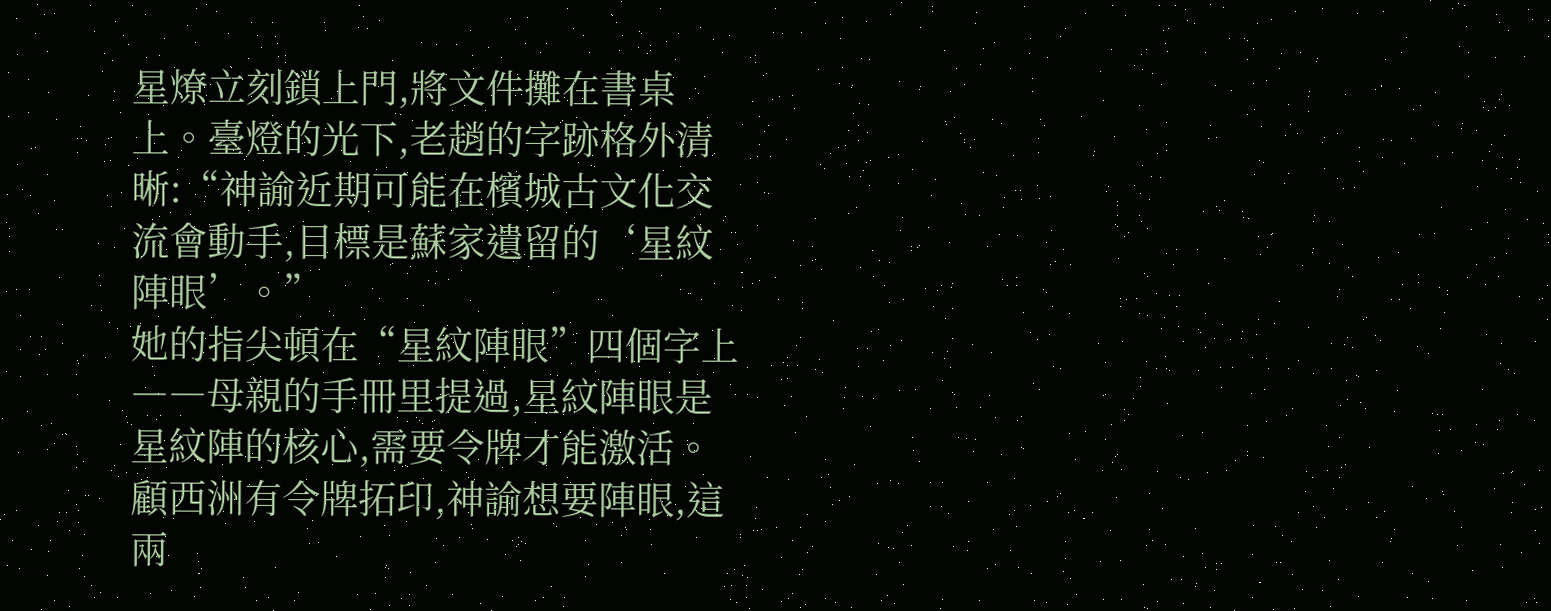星燎立刻鎖上門,將文件攤在書桌上。臺燈的光下,老趙的字跡格外清晰:“神諭近期可能在檳城古文化交流會動手,目標是蘇家遺留的‘星紋陣眼’。”
她的指尖頓在“星紋陣眼”四個字上――母親的手冊里提過,星紋陣眼是星紋陣的核心,需要令牌才能激活。顧西洲有令牌拓印,神諭想要陣眼,這兩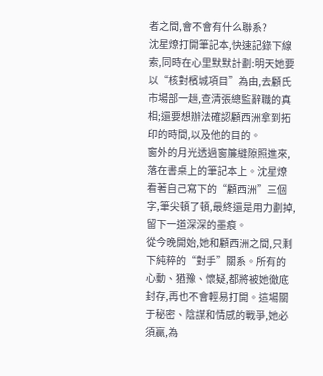者之間,會不會有什么聯系?
沈星燎打開筆記本,快速記錄下線索,同時在心里默默計劃:明天她要以“核對檳城項目”為由,去顧氏市場部一趟,查清張總監辭職的真相;還要想辦法確認顧西洲拿到拓印的時間,以及他的目的。
窗外的月光透過窗簾縫隙照進來,落在書桌上的筆記本上。沈星燎看著自己寫下的“顧西洲”三個字,筆尖頓了頓,最終還是用力劃掉,留下一道深深的墨痕。
從今晚開始,她和顧西洲之間,只剩下純粹的“對手”關系。所有的心動、猶豫、懷疑,都將被她徹底封存,再也不會輕易打開。這場關于秘密、陰謀和情感的戰爭,她必須贏,為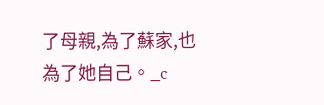了母親,為了蘇家,也為了她自己。_c